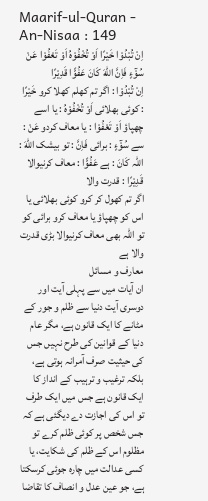Maarif-ul-Quran - An-Nisaa : 149
اِنْ تُبْدُوْا خَیْرًا اَوْ تُخْفُوْهُ اَوْ تَعْفُوْا عَنْ سُوْٓءٍ فَاِنَّ اللّٰهَ كَانَ عَفُوًّا قَدِیْرًا
اِنْ تُبْدُوْا : اگر تم کھلم کھلا کرو خَيْرًا : کوئی بھلائی اَوْ تُخْفُوْهُ : یا اسے چھپاؤ اَوْ تَعْفُوْا : یا معاف کردو عَنْ : سے سُوْٓءٍ : برائی فَاِنَّ : تو بیشک اللّٰهَ : اللہ كَانَ : ہے عَفُوًّا : معاف کرنیوالا قَدِيْرًا : قدرت والا
اگر تم کھول کر کرو کوئی بھلائی یا اس کو چھپاؤ یا معاف کرو برائی کو تو اللہ بھی معاف کرنیوالا بڑی قدرت والا ہے
معارف و مسائل
ان آیات میں سے پہلی آیت اور دوسری آیت دنیا سے ظلم و جور کے مٹانے کا ایک قانون ہے، مگر عام دنیا کے قوانین کی طرح نہیں جس کی حیثیت صرف آمرانہ ہوتی ہے، بلکہ ترغیب و ترہیب کے انداز کا ایک قانون ہے جس میں ایک طرف تو اس کی اجازت دے دیگئی ہے کہ جس شخص پر کوئی ظلم کرے تو مظلوم اس کے ظلم کی شکایت، یا کسی عدالت میں چارہ جوئی کرسکتا ہے، جو عین عدل و انصاف کا تقاضا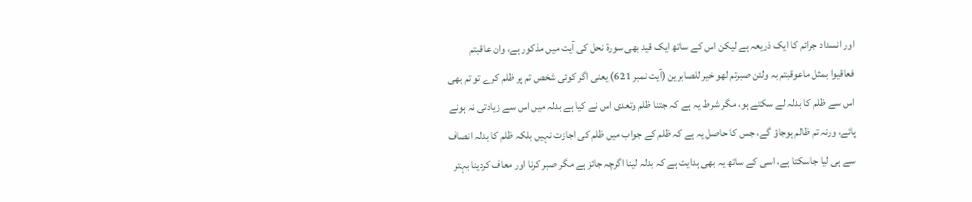اور انسداد جرائم کا ایک ذریعہ ہے لیکن اس کے ساتھ ایک قید بھی سورة نحل کی آیت میں مذکور ہے، وان عاقبتم فعاقیوا بمثل ماعوقبتم بہ ولئن صبرتم لھو خیر للصابرین (آیت نمبر 621) یعنی اگر کوئی شخص تم پر ظلم کرے تو تم بھی اس سے ظلم کا بدلہ لے سکتے ہو، مگر شرط یہ ہے کہ جتنا ظلم وتعدی اس نے کیا ہے بدلہ میں اس سے زیادتی نہ ہونے پائے، ورنہ تم ظالم ہوجاؤ گے، جس کا حاصل یہ ہے کہ ظلم کے جواب میں ظلم کی اجازت نہیں بلکہ ظلم کا بدلہ انصاف سے ہی لیا جاسکتا ہے، اسی کے ساتھ یہ بھی ہدایت ہے کہ بدلہ لینا اگرچہ جائز ہے مگر صبر کرنا اور معاف کردینا بہتر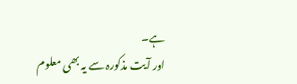ہے۔
اور آیت مذکورہ سے یہ بھی معلوم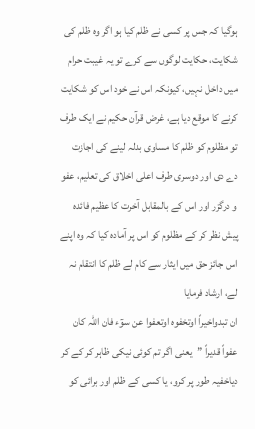ہوگیا کہ جس پر کسی نے ظلم کیا ہو اگر وہ ظلم کی شکایت، حکایت لوگوں سے کرے تو یہ غیبت حرام میں داخل نہیں، کیونکہ اس نے خود اس کو شکایت کرنے کا موقع دیا ہے، غرض قرآن حکیم نے ایک طرف تو مظلوم کو ظلم کا مساوی بدلہ لینے کی اجازت دے دی اور دوسری طرف اعلی اخلاق کی تعلیم، عفو و درگزر اور اس کے بالمقابل آخرت کا عظیم فائدہ پیش نظر کر کے مظلوم کو اس پر آمادہ کیا کہ وہ اپنے اس جائز حق میں ایثار سے کام لے ظلم کا انتقام نہ لے، ارشاد فرمایا
ان تبدواخیراً اوتخفوہ اوتعفوا عن سوٓء فان اللہ کان عفواً قدیراً ”یعنی اگر تم کوئی نیکی ظاہر کر کے کر دیاخفیہ طور پر کرو، یا کسی کے ظلم اور برائی کو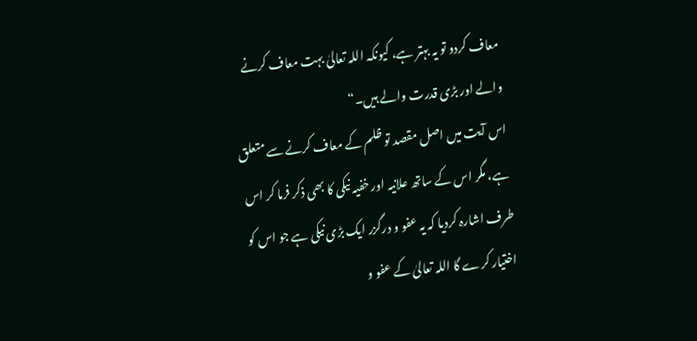معاف کردو تو یہ بہتر ہے، کیونکہ اللہ تعالیٰ بہت معاف کرنے والے اور بڑی قدرت والے ہیں۔“
اس آیت میں اصل مقصد تو ظلم کے معاف کرنے سے متعلق ہے، مگر اس کے ساتھ علانیہ اور خفیہ نیکی کا بھی ذکر فرما کر اس طرف اشارہ کردیا کہ یہ عفو و درگزر ایک بڑی نیکی ہے جو اس کو اختیار کرے گا اللہ تعالیٰ کے عفو و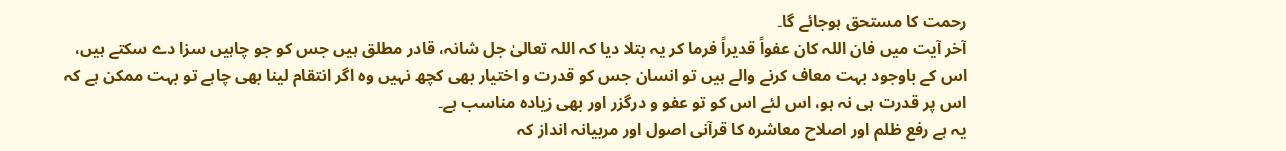رحمت کا مستحق ہوجائے گا۔
آخر آیت میں فان اللہ کان عفواً قدیراً فرما کر یہ بتلا دیا کہ اللہ تعالیٰ جل شانہ، قادر مطلق ہیں جس کو جو چاہیں سزا دے سکتے ہیں، اس کے باوجود بہت معاف کرنے والے ہیں تو انسان جس کو قدرت و اختیار بھی کچھ نہیں وہ اگر انتقام لینا بھی چاہے تو بہت ممکن ہے کہ اس پر قدرت ہی نہ ہو، اس لئے اس کو تو عفو و درگزر اور بھی زیادہ مناسب ہے۔
یہ ہے رفع ظلم اور اصلاح معاشرہ کا قرآنی اصول اور مربیانہ انداز کہ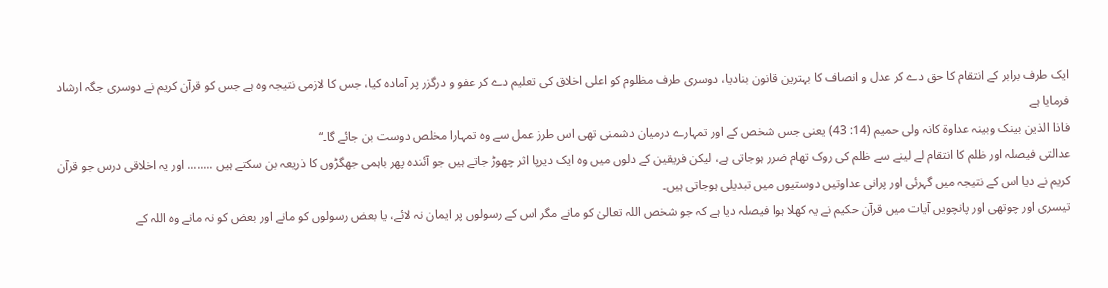ایک طرف برابر کے انتقام کا حق دے کر عدل و انصاف کا بہترین قانون بنادیا، دوسری طرف مظلوم کو اعلی اخلاق کی تعلیم دے کر عفو و درگزر پر آمادہ کیا، جس کا لازمی نتیجہ وہ ہے جس کو قرآن کریم نے دوسری جگہ ارشاد فرمایا ہے
فاذا الذین بینک وبینہ عداوة کانہ ولی حمیم (14: 43) یعنی جس شخص کے اور تمہارے درمیان دشمنی تھی اس طرز عمل سے وہ تمہارا مخلص دوست بن جائے گا۔“
عدالتی فیصلہ اور ظلم کا انتقام لے لینے سے ظلم کی روک تھام ضرر ہوجاتی ہے، لیکن فریقین کے دلوں میں وہ ایک دیرپا اثر چھوڑ جاتے ہیں جو آئندہ پھر باہمی جھگڑوں کا ذریعہ بن سکتے ہیں ........ اور یہ اخلاقی درس جو قرآن کریم نے دیا اس کے نتیجہ میں گہرئی اور پرانی عداوتیں دوستیوں میں تبدیلی ہوجاتی ہیں۔
تیسری اور چوتھی اور پانچویں آیات میں قرآن حکیم نے یہ کھلا ہوا فیصلہ دیا ہے کہ جو شخص اللہ تعالیٰ کو مانے مگر اس کے رسولوں پر ایمان نہ لائے، یا بعض رسولوں کو مانے اور بعض کو نہ مانے وہ اللہ کے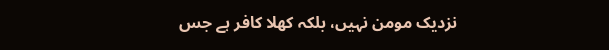نزدیک مومن نہیں، بلکہ کھلا کافر ہے جس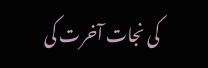کی نجات آخرت کی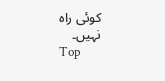کوئی راہ نہیں۔
Top